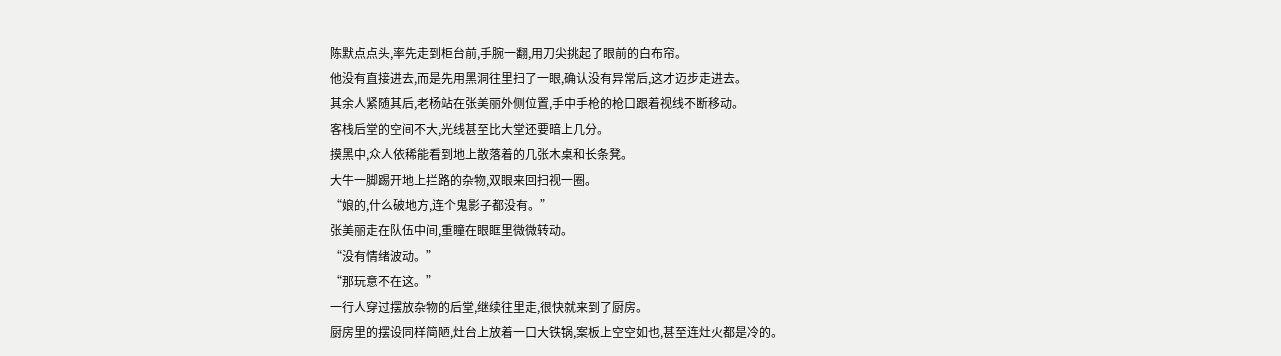陈默点点头,率先走到柜台前,手腕一翻,用刀尖挑起了眼前的白布帘。
他没有直接进去,而是先用黑洞往里扫了一眼,确认没有异常后,这才迈步走进去。
其余人紧随其后,老杨站在张美丽外侧位置,手中手枪的枪口跟着视线不断移动。
客栈后堂的空间不大,光线甚至比大堂还要暗上几分。
摸黑中,众人依稀能看到地上散落着的几张木桌和长条凳。
大牛一脚踢开地上拦路的杂物,双眼来回扫视一圈。
“娘的,什么破地方,连个鬼影子都没有。”
张美丽走在队伍中间,重瞳在眼眶里微微转动。
“没有情绪波动。”
“那玩意不在这。”
一行人穿过摆放杂物的后堂,继续往里走,很快就来到了厨房。
厨房里的摆设同样简陋,灶台上放着一口大铁锅,案板上空空如也,甚至连灶火都是冷的。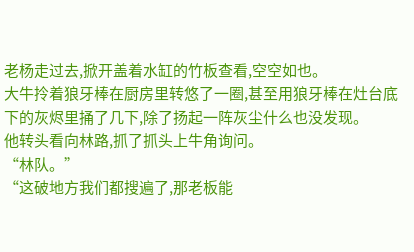老杨走过去,掀开盖着水缸的竹板查看,空空如也。
大牛拎着狼牙棒在厨房里转悠了一圈,甚至用狼牙棒在灶台底下的灰烬里捅了几下,除了扬起一阵灰尘什么也没发现。
他转头看向林路,抓了抓头上牛角询问。
“林队。”
“这破地方我们都搜遍了,那老板能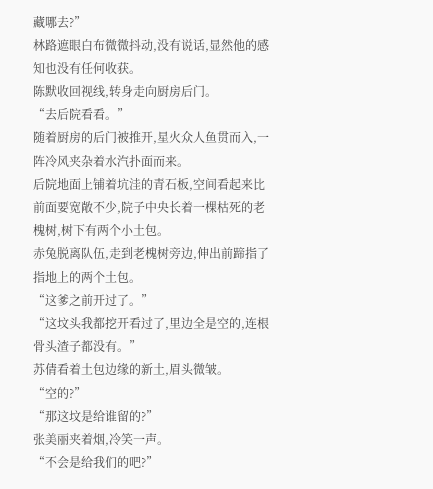藏哪去?”
林路遮眼白布微微抖动,没有说话,显然他的感知也没有任何收获。
陈默收回视线,转身走向厨房后门。
“去后院看看。”
随着厨房的后门被推开,星火众人鱼贯而入,一阵冷风夹杂着水汽扑面而来。
后院地面上铺着坑洼的青石板,空间看起来比前面要宽敞不少,院子中央长着一棵枯死的老槐树,树下有两个小土包。
赤兔脱离队伍,走到老槐树旁边,伸出前蹄指了指地上的两个土包。
“这爹之前开过了。”
“这坟头我都挖开看过了,里边全是空的,连根骨头渣子都没有。”
苏倩看着土包边缘的新土,眉头微皱。
“空的?”
“那这坟是给谁留的?”
张美丽夹着烟,冷笑一声。
“不会是给我们的吧?”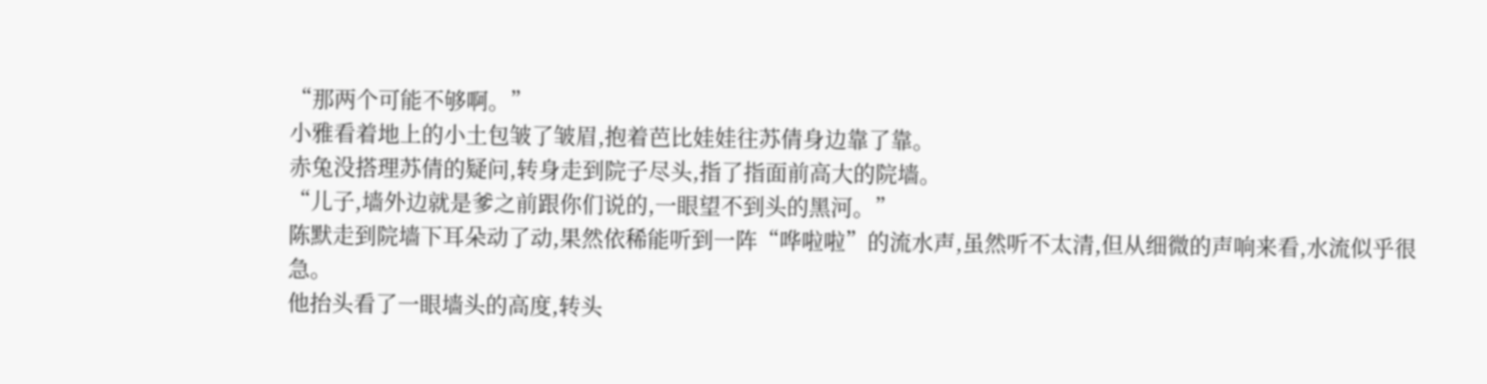“那两个可能不够啊。”
小雅看着地上的小土包皱了皱眉,抱着芭比娃娃往苏倩身边靠了靠。
赤兔没搭理苏倩的疑问,转身走到院子尽头,指了指面前高大的院墙。
“儿子,墙外边就是爹之前跟你们说的,一眼望不到头的黑河。”
陈默走到院墙下耳朵动了动,果然依稀能听到一阵“哗啦啦”的流水声,虽然听不太清,但从细微的声响来看,水流似乎很急。
他抬头看了一眼墙头的高度,转头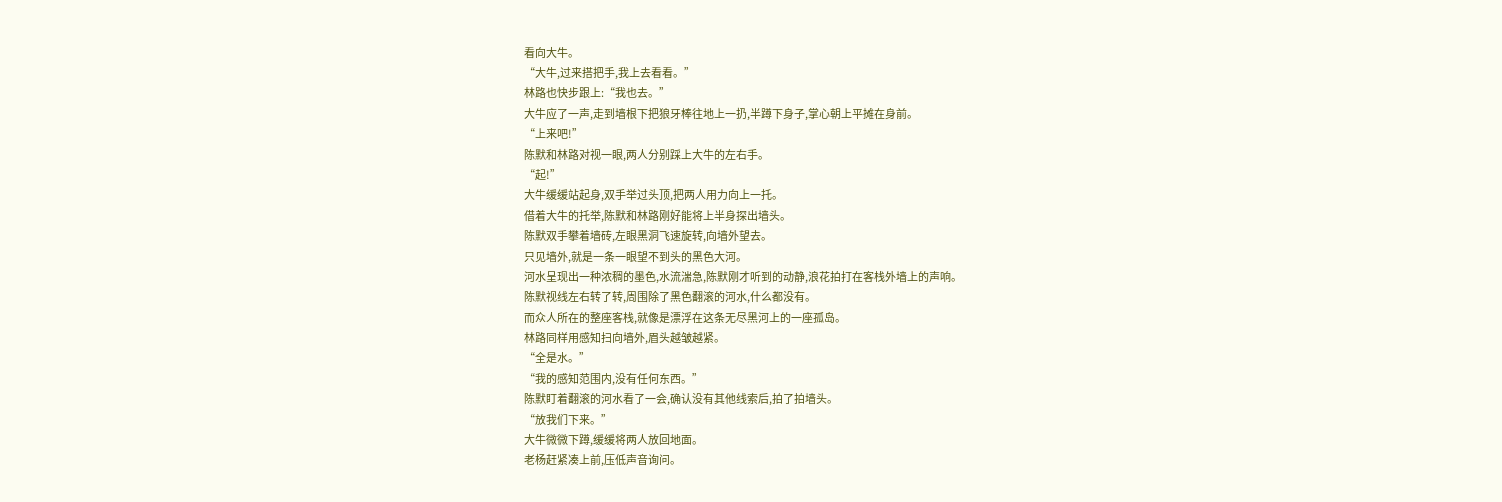看向大牛。
“大牛,过来搭把手,我上去看看。”
林路也快步跟上:“我也去。”
大牛应了一声,走到墙根下把狼牙棒往地上一扔,半蹲下身子,掌心朝上平摊在身前。
“上来吧!”
陈默和林路对视一眼,两人分别踩上大牛的左右手。
“起!”
大牛缓缓站起身,双手举过头顶,把两人用力向上一托。
借着大牛的托举,陈默和林路刚好能将上半身探出墙头。
陈默双手攀着墙砖,左眼黑洞飞速旋转,向墙外望去。
只见墙外,就是一条一眼望不到头的黑色大河。
河水呈现出一种浓稠的墨色,水流湍急,陈默刚才听到的动静,浪花拍打在客栈外墙上的声响。
陈默视线左右转了转,周围除了黑色翻滚的河水,什么都没有。
而众人所在的整座客栈,就像是漂浮在这条无尽黑河上的一座孤岛。
林路同样用感知扫向墙外,眉头越皱越紧。
“全是水。”
“我的感知范围内,没有任何东西。”
陈默盯着翻滚的河水看了一会,确认没有其他线索后,拍了拍墙头。
“放我们下来。”
大牛微微下蹲,缓缓将两人放回地面。
老杨赶紧凑上前,压低声音询问。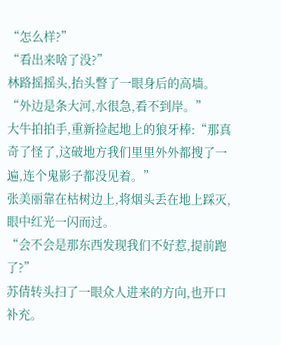“怎么样?”
“看出来啥了没?”
林路摇摇头,抬头瞥了一眼身后的高墙。
“外边是条大河,水很急,看不到岸。”
大牛拍拍手,重新捡起地上的狼牙棒:“那真奇了怪了,这破地方我们里里外外都搜了一遍,连个鬼影子都没见着。”
张美丽靠在枯树边上,将烟头丢在地上踩灭,眼中红光一闪而过。
“会不会是那东西发现我们不好惹,提前跑了?”
苏倩转头扫了一眼众人进来的方向,也开口补充。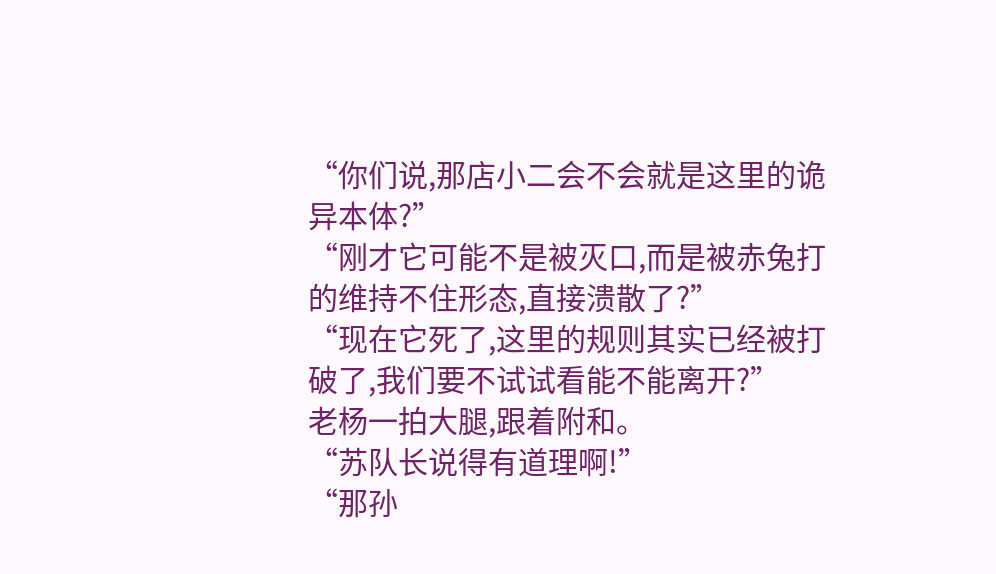“你们说,那店小二会不会就是这里的诡异本体?”
“刚才它可能不是被灭口,而是被赤兔打的维持不住形态,直接溃散了?”
“现在它死了,这里的规则其实已经被打破了,我们要不试试看能不能离开?”
老杨一拍大腿,跟着附和。
“苏队长说得有道理啊!”
“那孙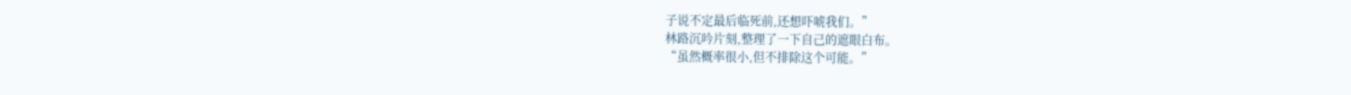子说不定最后临死前,还想吓唬我们。”
林路沉吟片刻,整理了一下自己的遮眼白布。
“虽然概率很小,但不排除这个可能。”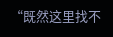“既然这里找不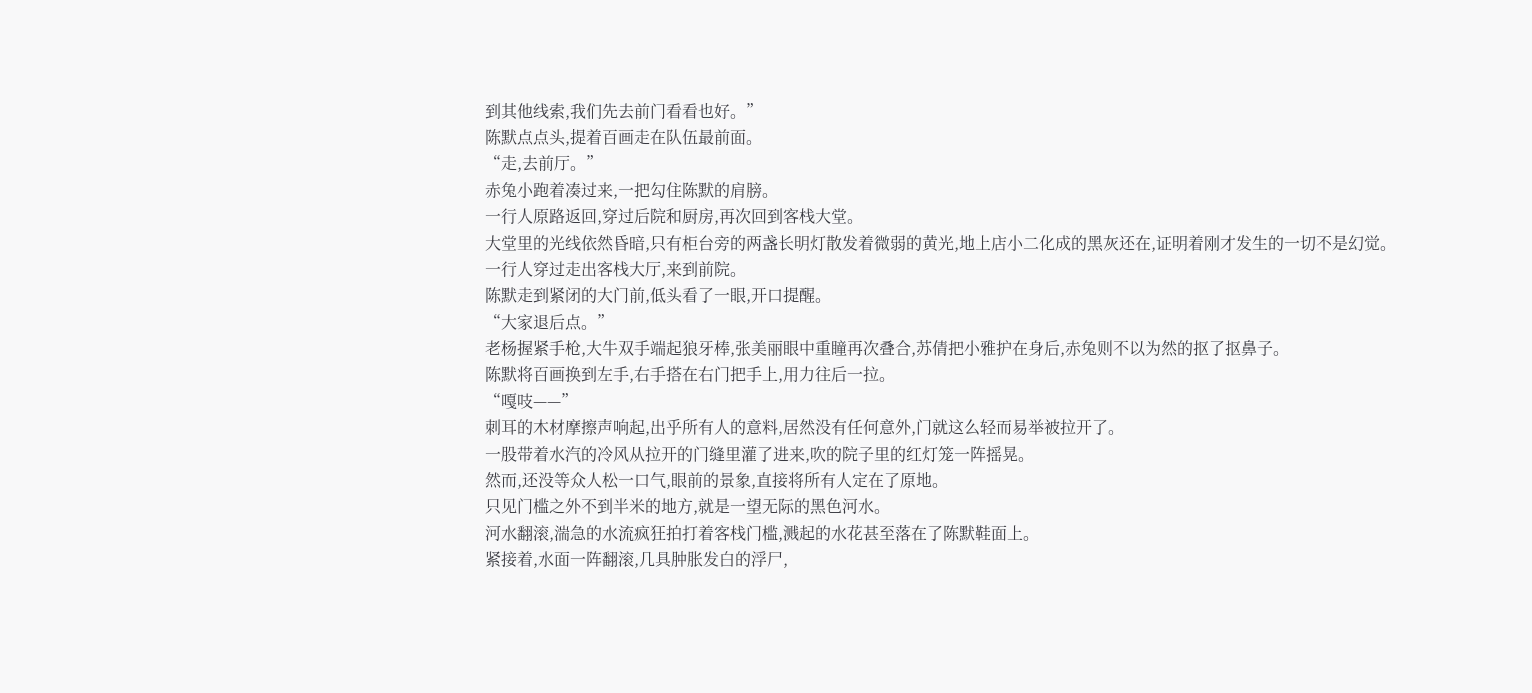到其他线索,我们先去前门看看也好。”
陈默点点头,提着百画走在队伍最前面。
“走,去前厅。”
赤兔小跑着凑过来,一把勾住陈默的肩膀。
一行人原路返回,穿过后院和厨房,再次回到客栈大堂。
大堂里的光线依然昏暗,只有柜台旁的两盏长明灯散发着微弱的黄光,地上店小二化成的黑灰还在,证明着刚才发生的一切不是幻觉。
一行人穿过走出客栈大厅,来到前院。
陈默走到紧闭的大门前,低头看了一眼,开口提醒。
“大家退后点。”
老杨握紧手枪,大牛双手端起狼牙棒,张美丽眼中重瞳再次叠合,苏倩把小雅护在身后,赤兔则不以为然的抠了抠鼻子。
陈默将百画换到左手,右手搭在右门把手上,用力往后一拉。
“嘎吱——”
刺耳的木材摩擦声响起,出乎所有人的意料,居然没有任何意外,门就这么轻而易举被拉开了。
一股带着水汽的冷风从拉开的门缝里灌了进来,吹的院子里的红灯笼一阵摇晃。
然而,还没等众人松一口气,眼前的景象,直接将所有人定在了原地。
只见门槛之外不到半米的地方,就是一望无际的黑色河水。
河水翻滚,湍急的水流疯狂拍打着客栈门槛,溅起的水花甚至落在了陈默鞋面上。
紧接着,水面一阵翻滚,几具肿胀发白的浮尸,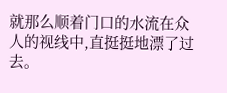就那么顺着门口的水流在众人的视线中,直挺挺地漂了过去。